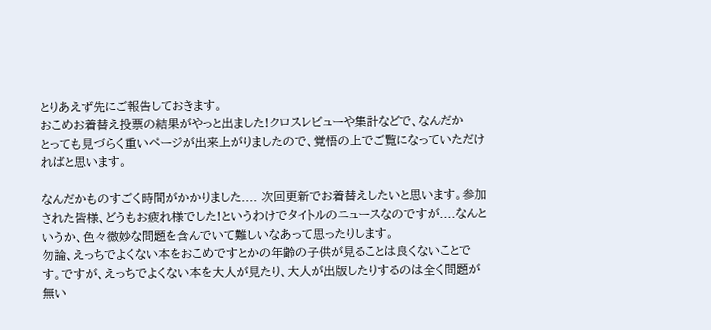とりあえず先にご報告しておきます。
おこめお着替え投票の結果がやっと出ました!クロスレビューや集計などで、なんだか
とっても見づらく重いページが出来上がりましたので、覚悟の上でご覧になっていただければと思います。

なんだかものすごく時間がかかりました.... 次回更新でお着替えしたいと思います。参加された皆様、どうもお疲れ様でした!というわけでタイトルのニュースなのですが....なんというか、色々微妙な問題を含んでいて難しいなあって思ったりします。
勿論、えっちでよくない本をおこめですとかの年齢の子供が見ることは良くないことです。ですが、えっちでよくない本を大人が見たり、大人が出版したりするのは全く問題が無い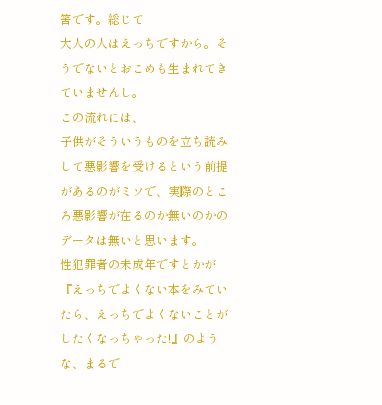筈です。総じて
大人の人はえっちですから。そうでないとおこめも生まれてきていませんし。
この流れには、
子供がそういうものを立ち読みして悪影響を受けるという前提があるのがミソで、実際のところ悪影響が在るのか無いのかのデータは無いと思います。
性犯罪者の未成年ですとかが
『えっちでよくない本をみていたら、えっちでよくないことがしたくなっちゃった!』のような、まるで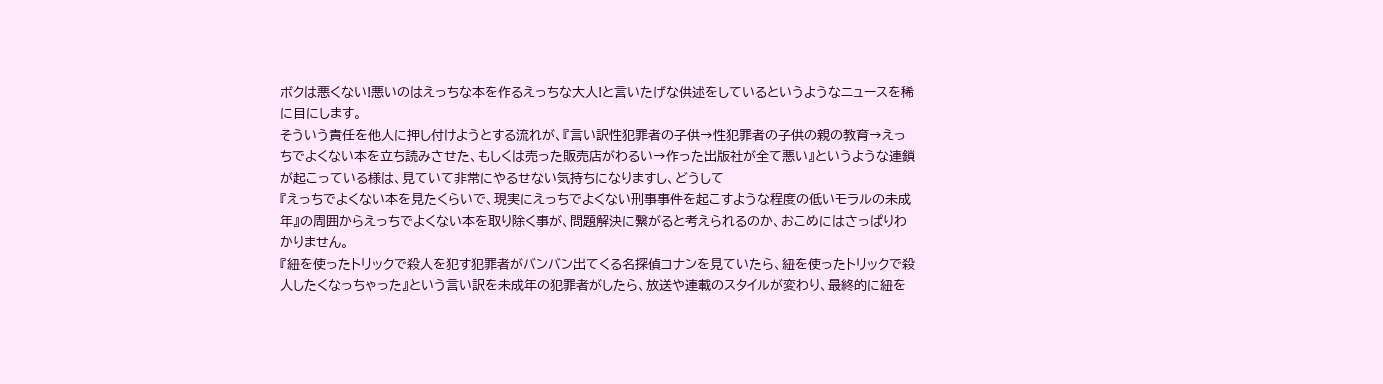ボクは悪くない!悪いのはえっちな本を作るえっちな大人!と言いたげな供述をしているというようなニュースを稀に目にします。
そういう責任を他人に押し付けようとする流れが、『言い訳性犯罪者の子供→性犯罪者の子供の親の教育→えっちでよくない本を立ち読みさせた、もしくは売った販売店がわるい→作った出版社が全て悪い』というような連鎖が起こっている様は、見ていて非常にやるせない気持ちになりますし、どうして
『えっちでよくない本を見たくらいで、現実にえっちでよくない刑事事件を起こすような程度の低いモラルの未成年』の周囲からえっちでよくない本を取り除く事が、問題解決に繋がると考えられるのか、おこめにはさっぱりわかりません。
『紐を使ったトリックで殺人を犯す犯罪者がバンバン出てくる名探偵コナンを見ていたら、紐を使ったトリックで殺人したくなっちゃった』という言い訳を未成年の犯罪者がしたら、放送や連載のスタイルが変わり、最終的に紐を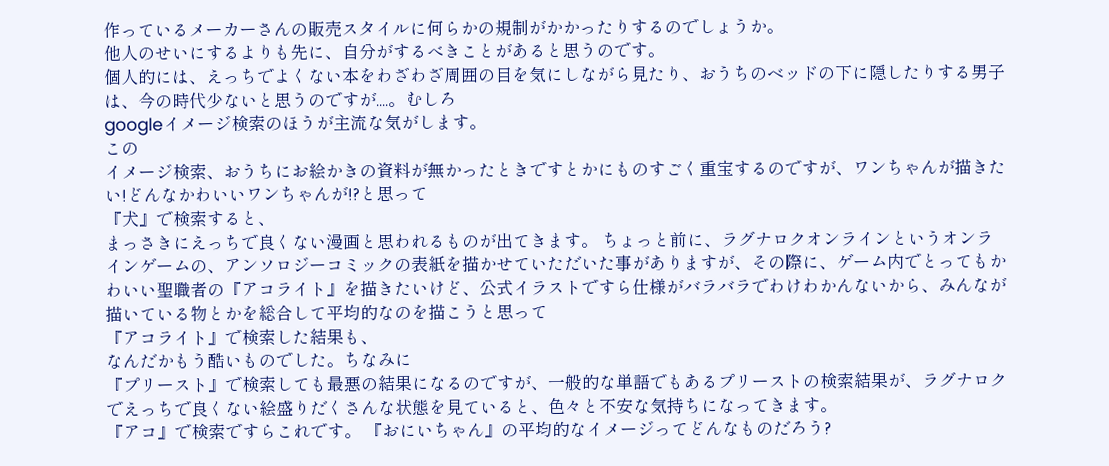作っているメーカーさんの販売スタイルに何らかの規制がかかったりするのでしょうか。
他人のせいにするよりも先に、自分がするべきことがあると思うのです。
個人的には、えっちでよくない本をわざわざ周囲の目を気にしながら見たり、おうちのベッドの下に隠したりする男子は、今の時代少ないと思うのですが....。むしろ
googleイメージ検索のほうが主流な気がします。
この
イメージ検索、おうちにお絵かきの資料が無かったときですとかにものすごく重宝するのですが、ワンちゃんが描きたい!どんなかわいいワンちゃんが!?と思って
『犬』で検索すると、
まっさきにえっちで良くない漫画と思われるものが出てきます。 ちょっと前に、ラグナロクオンラインというオンラインゲームの、アンソロジーコミックの表紙を描かせていただいた事がありますが、その際に、ゲーム内でとってもかわいい聖職者の『アコライト』を描きたいけど、公式イラストですら仕様がバラバラでわけわかんないから、みんなが描いている物とかを総合して平均的なのを描こうと思って
『アコライト』で検索した結果も、
なんだかもう酷いものでした。ちなみに
『プリースト』で検索しても最悪の結果になるのですが、一般的な単語でもあるプリーストの検索結果が、ラグナロクでえっちで良くない絵盛りだくさんな状態を見ていると、色々と不安な気持ちになってきます。
『アコ』で検索ですらこれです。 『おにいちゃん』の平均的なイメージってどんなものだろう?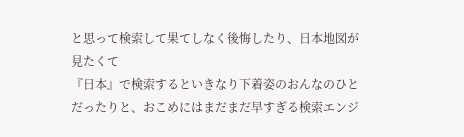と思って検索して果てしなく後悔したり、日本地図が見たくて
『日本』で検索するといきなり下着姿のおんなのひとだったりと、おこめにはまだまだ早すぎる検索エンジ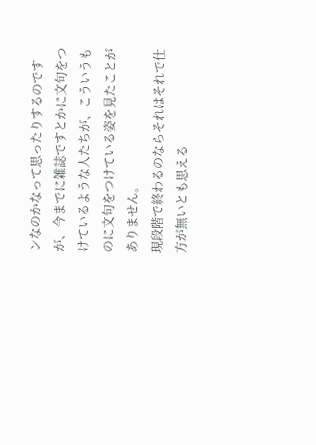ンなのかなって思ったりするのですが、今までに雑誌ですとかに文句をつけているような人たちが、こういうものに文句をつけている姿を見たことがありません。
現段階で終わるのならそれはそれで仕方が無いとも思える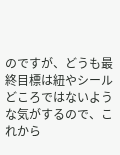のですが、どうも最終目標は紐やシールどころではないような気がするので、これから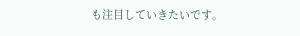も注目していきたいです。